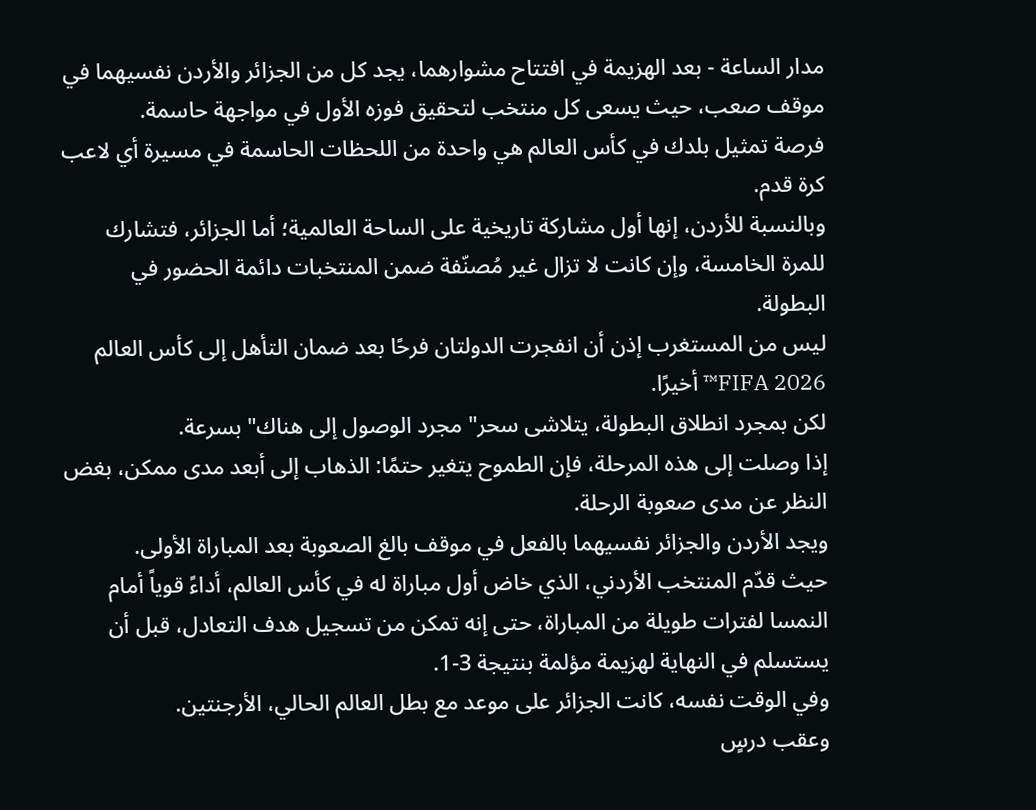مدار الساعة - بعد الهزيمة في افتتاح مشوارهما، يجد كل من الجزائر والأردن نفسيهما في موقف صعب، حيث يسعى كل منتخب لتحقيق فوزه الأول في مواجهة حاسمة.
فرصة تمثيل بلدك في كأس العالم هي واحدة من اللحظات الحاسمة في مسيرة أي لاعب كرة قدم.
وبالنسبة للأردن، إنها أول مشاركة تاريخية على الساحة العالمية؛ أما الجزائر، فتشارك للمرة الخامسة، وإن كانت لا تزال غير مُصنّفة ضمن المنتخبات دائمة الحضور في البطولة.
ليس من المستغرب إذن أن انفجرت الدولتان فرحًا بعد ضمان التأهل إلى كأس العالم FIFA 2026™ أخيرًا.
لكن بمجرد انطلاق البطولة، يتلاشى سحر" مجرد الوصول إلى هناك" بسرعة.
إذا وصلت إلى هذه المرحلة، فإن الطموح يتغير حتمًا: الذهاب إلى أبعد مدى ممكن، بغض النظر عن مدى صعوبة الرحلة.
ويجد الأردن والجزائر نفسيهما بالفعل في موقف بالغ الصعوبة بعد المباراة الأولى.
حيث قدّم المنتخب الأردني، الذي خاض أول مباراة له في كأس العالم، أداءً قوياً أمام النمسا لفترات طويلة من المباراة، حتى إنه تمكن من تسجيل هدف التعادل، قبل أن يستسلم في النهاية لهزيمة مؤلمة بنتيجة 3-1.
وفي الوقت نفسه، كانت الجزائر على موعد مع بطل العالم الحالي، الأرجنتين.
وعقب درسٍ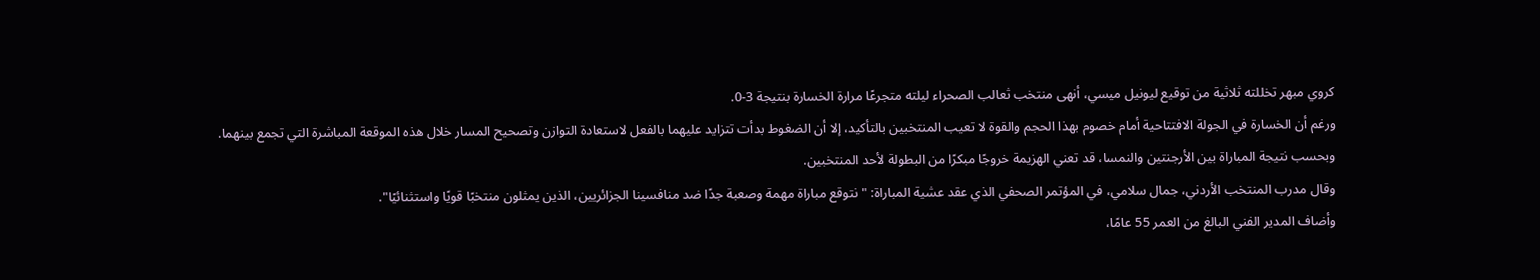كروي مبهر تخللته ثلاثية من توقيع ليونيل ميسي، أنهى منتخب ثعالب الصحراء ليلته متجرعًا مرارة الخسارة بنتيجة 3-0.
ورغم أن الخسارة في الجولة الافتتاحية أمام خصوم بهذا الحجم والقوة لا تعيب المنتخبين بالتأكيد، إلا أن الضغوط بدأت تتزايد عليهما بالفعل لاستعادة التوازن وتصحيح المسار خلال هذه الموقعة المباشرة التي تجمع بينهما.
وبحسب نتيجة المباراة بين الأرجنتين والنمسا، قد تعني الهزيمة خروجًا مبكرًا من البطولة لأحد المنتخبين.
وقال مدرب المنتخب الأردني، جمال سلامي، في المؤتمر الصحفي الذي عقد عشية المباراة: " نتوقع مباراة مهمة وصعبة جدًا ضد منافسينا الجزائريين، الذين يمثلون منتخبًا قويًا واستثنائيًا".
وأضاف المدير الفني البالغ من العمر 55 عامًا،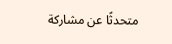متحدثًا عن مشاركة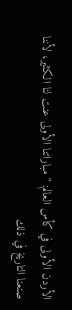الأردن الأولى في كأس العالم: " مباراتنا الأولى عنت لنا الكثير، لأننا صنعنا التاريخ في ذلك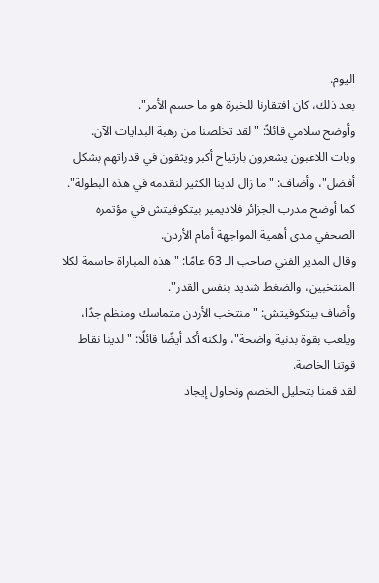اليوم.
بعد ذلك، كان افتقارنا للخبرة هو ما حسم الأمر".
وأوضح سلامي قائلاً: " لقد تخلصنا من رهبة البدايات الآن.
وبات اللاعبون يشعرون بارتياح أكبر ويثقون في قدراتهم بشكل أفضل"، وأضاف: " ما زال لدينا الكثير لنقدمه في هذه البطولة".
كما أوضح مدرب الجزائر فلاديمير بيتكوفيتش في مؤتمره الصحفي مدى أهمية المواجهة أمام الأردن.
وقال المدير الفني صاحب الـ 63 عامًا: " هذه المباراة حاسمة لكلا المنتخبين، والضغط شديد بنفس القدر".
وأضاف بيتكوفيتش: " منتخب الأردن متماسك ومنظم جدًا، ويلعب بقوة بدنية واضحة"، ولكنه أكد أيضًا قائلًا: " لدينا نقاط قوتنا الخاصة.
لقد قمنا بتحليل الخصم ونحاول إيجاد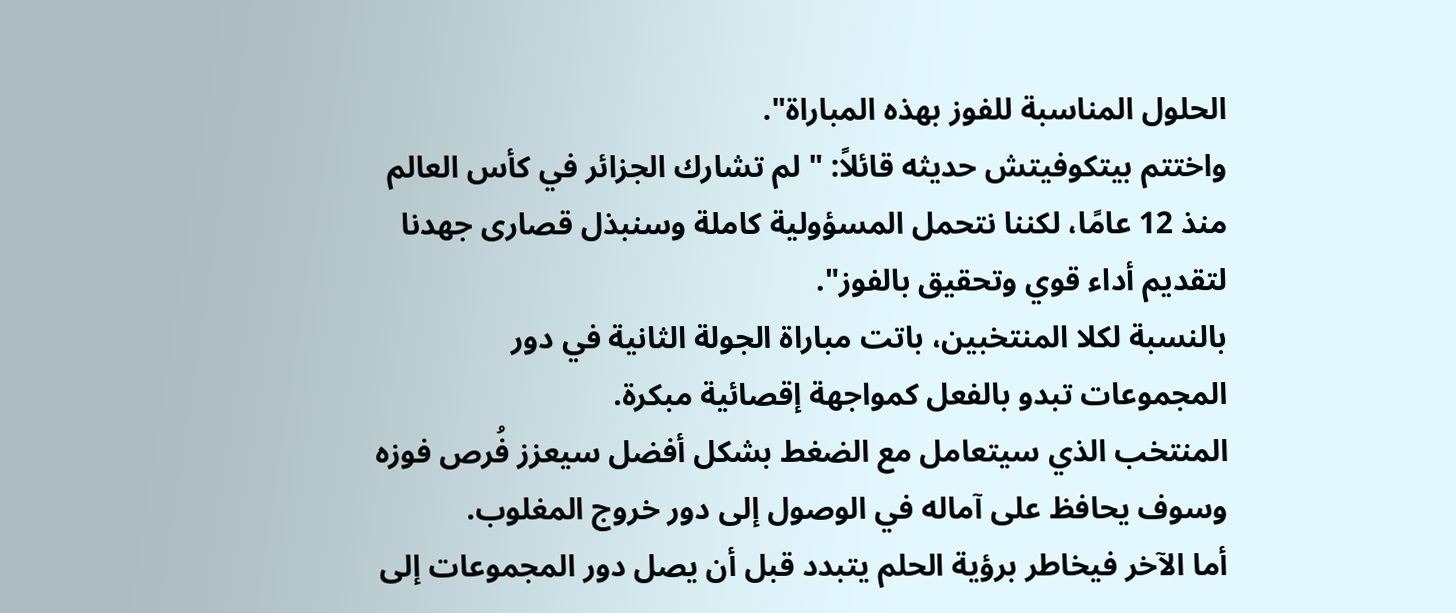الحلول المناسبة للفوز بهذه المباراة".
واختتم بيتكوفيتش حديثه قائلاً: " لم تشارك الجزائر في كأس العالم منذ 12 عامًا، لكننا نتحمل المسؤولية كاملة وسنبذل قصارى جهدنا لتقديم أداء قوي وتحقيق بالفوز".
بالنسبة لكلا المنتخبين، باتت مباراة الجولة الثانية في دور المجموعات تبدو بالفعل كمواجهة إقصائية مبكرة.
المنتخب الذي سيتعامل مع الضغط بشكل أفضل سيعزز فُرص فوزه وسوف يحافظ على آماله في الوصول إلى دور خروج المغلوب.
أما الآخر فيخاطر برؤية الحلم يتبدد قبل أن يصل دور المجموعات إلى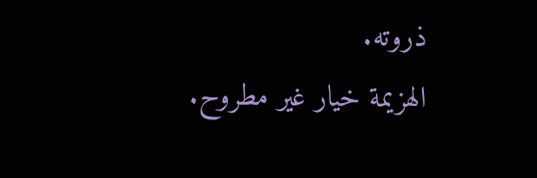ذروته.
الهزيمة خيار غير مطروح.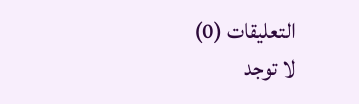التعليقات (0)
لا توجد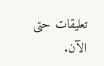تعليقات حتى الآن.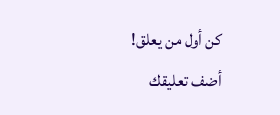كن أول من يعلق!
أضف تعليقك